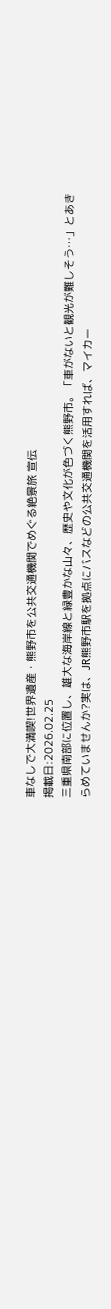車なしで大満喫!世界遺産・熊野市を公共交通機関でめぐる絶景旅 宣伝
掲載日:2026.02.25
三重県南部に位置し、雄大な海岸線と緑豊かな山々、歴史や文化が色づく熊野市。「車がないと観光が難しそう…」とあきらめていませんか?実は、JR熊野市駅を拠点にバスなどの公共交通機関を活用すれば、マイカー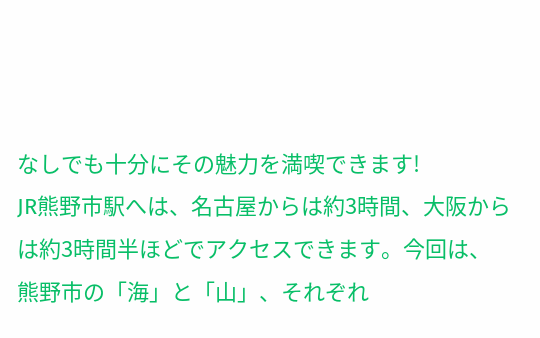なしでも十分にその魅力を満喫できます!
JR熊野市駅へは、名古屋からは約3時間、大阪からは約3時間半ほどでアクセスできます。今回は、熊野市の「海」と「山」、それぞれ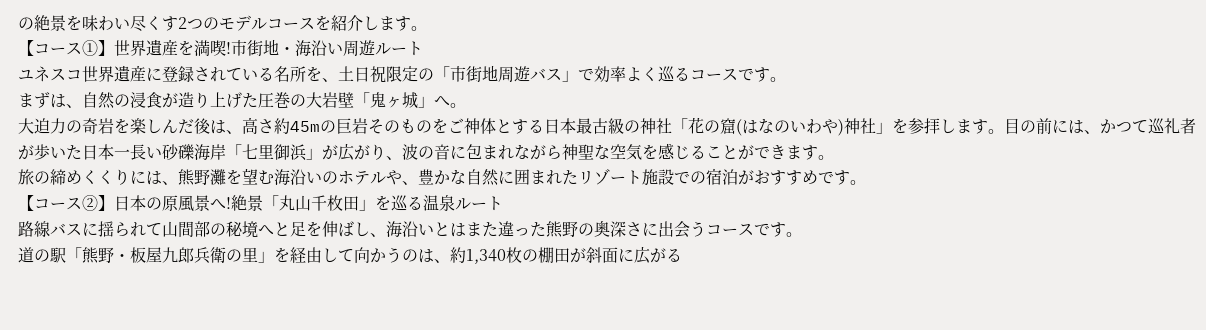の絶景を味わい尽くす2つのモデルコースを紹介します。
【コース①】世界遺産を満喫!市街地・海沿い周遊ルート
ユネスコ世界遺産に登録されている名所を、土日祝限定の「市街地周遊バス」で効率よく巡るコースです。
まずは、自然の浸食が造り上げた圧巻の大岩壁「鬼ヶ城」へ。
大迫力の奇岩を楽しんだ後は、高さ約45mの巨岩そのものをご神体とする日本最古級の神社「花の窟(はなのいわや)神社」を参拝します。目の前には、かつて巡礼者が歩いた日本一長い砂礫海岸「七里御浜」が広がり、波の音に包まれながら神聖な空気を感じることができます。
旅の締めくくりには、熊野灘を望む海沿いのホテルや、豊かな自然に囲まれたリゾート施設での宿泊がおすすめです。
【コース②】日本の原風景へ!絶景「丸山千枚田」を巡る温泉ルート
路線バスに揺られて山間部の秘境へと足を伸ばし、海沿いとはまた違った熊野の奥深さに出会うコースです。
道の駅「熊野・板屋九郎兵衛の里」を経由して向かうのは、約1,340枚の棚田が斜面に広がる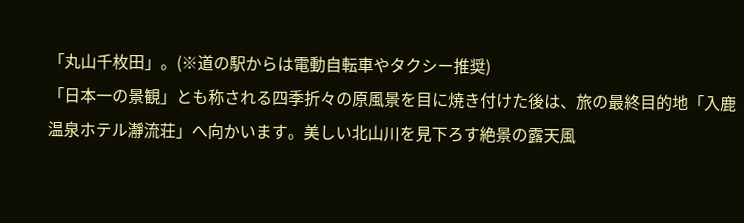「丸山千枚田」。(※道の駅からは電動自転車やタクシー推奨)
「日本一の景観」とも称される四季折々の原風景を目に焼き付けた後は、旅の最終目的地「入鹿温泉ホテル瀞流荘」へ向かいます。美しい北山川を見下ろす絶景の露天風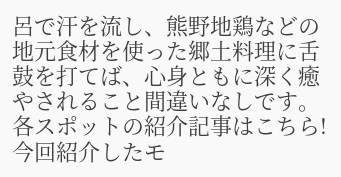呂で汗を流し、熊野地鶏などの地元食材を使った郷土料理に舌鼓を打てば、心身ともに深く癒やされること間違いなしです。
各スポットの紹介記事はこちら!
今回紹介したモ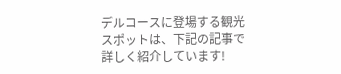デルコースに登場する観光スポットは、下記の記事で詳しく紹介しています!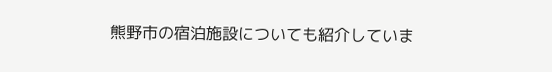熊野市の宿泊施設についても紹介していま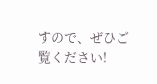すので、ぜひご覧ください!